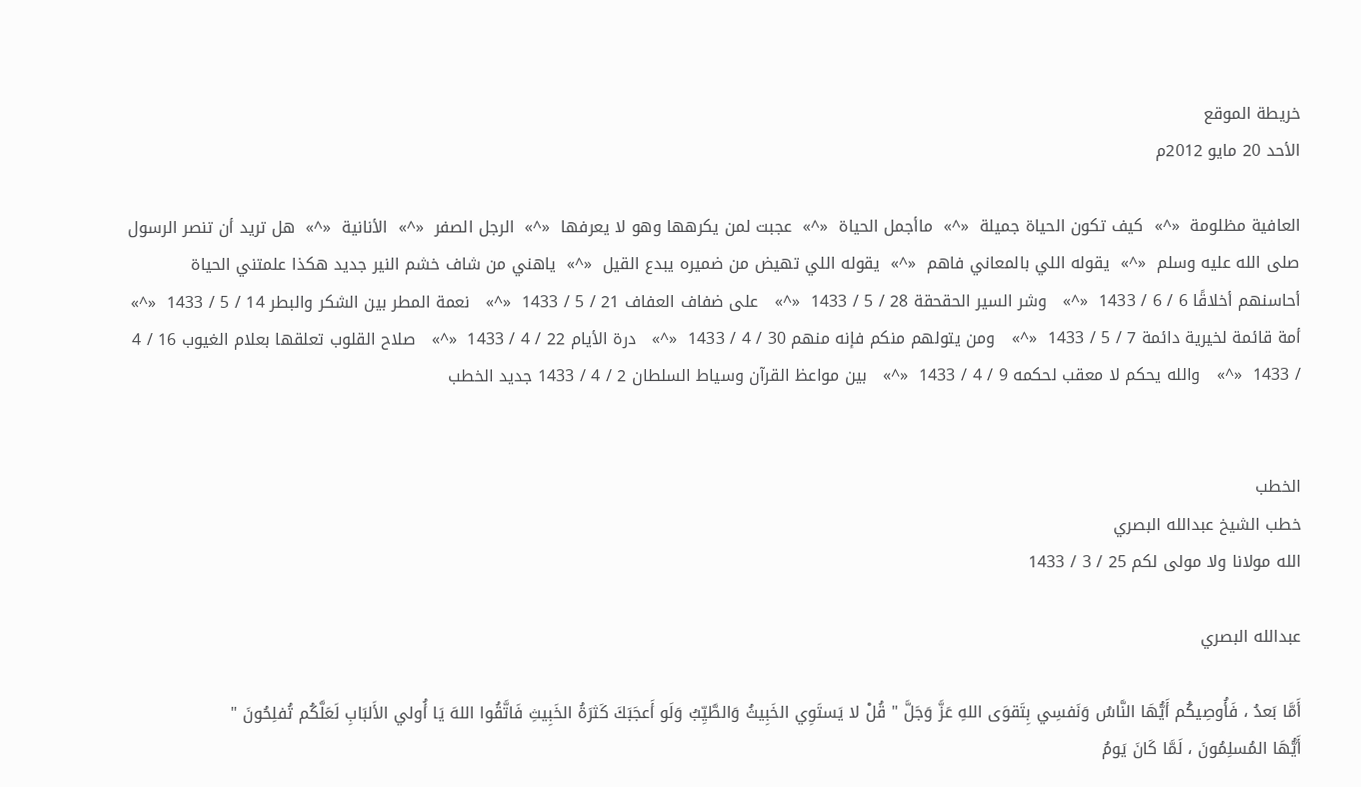خريطة الموقع
الأحد 20 مايو 2012م

العافية مظلومة  «^»  كيف تكون الحياة جميلة  «^»  ماأجمل الحياة  «^»  عجبت لمن يكرهها وهو لا يعرفها  «^»  الرجل الصفر  «^»  الأنانية  «^»  هل تريد أن تنصر الرسول صلى الله عليه وسلم  «^»  يقوله اللي بالمعاني فاهم  «^»  يقوله اللي تهيض من ضميره يبدع القيل  «^»  ياهني من شاف خشم النير جديد هكذا علمتني الحياة
أحاسنهم أخلاقًا 6 / 6 / 1433  «^»   وشر السير الحقحقة 28 / 5 / 1433  «^»   على ضفاف العفاف 21 / 5 / 1433  «^»   نعمة المطر بين الشكر والبطر 14 / 5 / 1433  «^»   أمة قائمة لخيرية دائمة 7 / 5 / 1433  «^»   ومن يتولهم منكم فإنه منهم 30 / 4 / 1433  «^»   درة الأيام 22 / 4 / 1433  «^»   صلاح القلوب تعلقها بعلام الغيوب 16 / 4 / 1433  «^»   والله يحكم لا معقب لحكمه 9 / 4 / 1433  «^»   بين مواعظ القرآن وسياط السلطان 2 / 4 / 1433 جديد الخطب


الخطب
خطب الشيخ عبدالله البصري
الله مولانا ولا مولى لكم 25 / 3 / 1433

عبدالله البصري

أَمَّا بَعدُ ، فَأُوصِيكُم أَيُّهَا النَّاسُ وَنَفسِي بِتَقوَى اللهِ عَزَّ وَجَلَّ " قُلْ لا يَستَوِي الخَبِيثُ وَالطَّيِّبُ وَلَو أَعجَبَكَ كَثرَةُ الخَبِيثِ فَاتَّقُوا اللهَ يَا أُولي الأَلبَابِ لَعَلَّكُم تُفلِحُونَ "
أَيُّهَا المُسلِمُونَ ، لَمَّا كَانَ يَومُ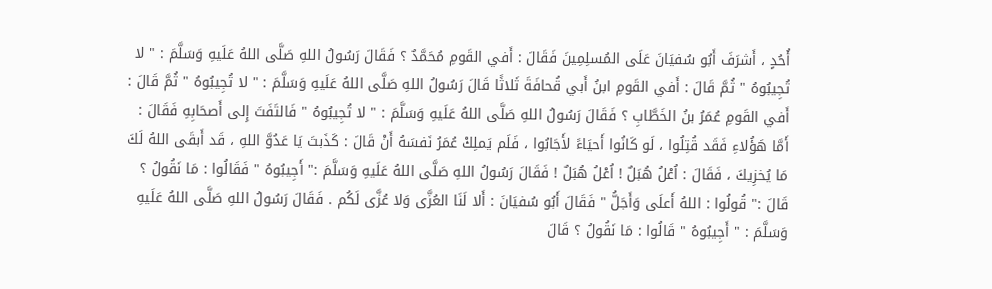أُحُدٍ ، أَشرَفَ أَبُو سُفيَانَ عَلَى المُسلِمِينَ فَقَالَ : أَفي القَومِ مُحَمَّدٌ ؟ فَقَالَ رَسُولُ اللهِ صَلَّى اللهُ عَلَيهِ وَسَلَّمَ : " لا تُجِيبُوهُ " ثُمَّ قَالَ : أَفي القَومِ ابنُ أَبي قُحافَةَ ثَلاثًا قَالَ رَسُولُ اللهِ صَلَّى اللهُ عَلَيهِ وَسَلَّمَ : " لا تُجِيبُوهُ " ثُمَّ قَالَ : أَفي القَومِ عُمَرُ بنُ الخَطَّابِ ؟ فَقَالَ رَسُولُ اللهِ صَلَّى اللهُ عَلَيهِ وَسَلَّمَ : " لا تُجِيبُوهُ " فَالتَفَتَ إِلى أَصحَابِهِ فَقَالَ : أَمَّا هَؤُلاءِ فَقَد قُتِلُوا ، لَو كَانُوا أَحيَاءً لأَجَابُوا ، فَلَم يَملِكْ عُمَرُ نَفسَهُ أَنْ قَالَ : كَذَبتَ يَا عَدُوَّ اللهِ ، قَد أَبقَى اللهُ لَكَ مَا يُخزِيكَ ، فَقَالَ : اُعْلُ هُبَلٌ ! اُعْلُ هُبَلٌ ! فَقَالَ رَسُولُ اللهِ صَلَّى اللهُ عَلَيهِ وَسَلَّمَ :" أَجِيبُوهُ " فَقَالُوا : مَا نَقُولُ ؟ قَالَ :" قُولُوا : اللهُ أَعلَى وَأَجَلُّ " فَقَالَ أَبُو سُفيَانَ : أَلا لَنَا العُزَّى وَلا عُزَّى لَكُم . فَقَالَ رَسُولُ اللهِ صَلَّى اللهُ عَلَيهِ وَسَلَّمَ : " أَجِيبُوهُ " قَالُوا : مَا نَقُولُ ؟ قَالَ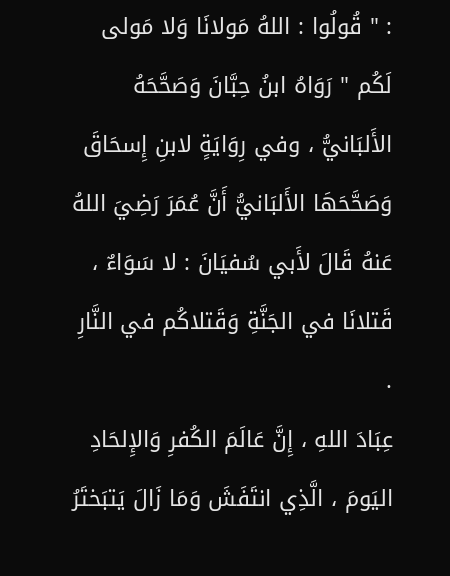: " قُولُوا : اللهُ مَولانَا وَلا مَولى لَكُم " رَوَاهُ ابنُ حِبَّانَ وَصَحَّحَهُ الأَلبَانيُّ ، وفي رِوَايَةٍ لابنِ إِسحَاقَ وَصَحَّحَهَا الأَلبَانيُّ أَنَّ عُمَرَ رَضِيَ اللهُ عَنهُ قَالَ لأَبي سُفيَانَ : لا سَوَاءٌ ، قَتلانَا في الجَنَّةِ وَقَتلاكُم في النَّارِ .
عِبَادَ اللهِ ، إِنَّ عَالَمَ الكُفرِ وَالإِلحَادِ اليَومَ ، الَّذِي انتَفَشَ وَمَا زَالَ يَتبَختَرُ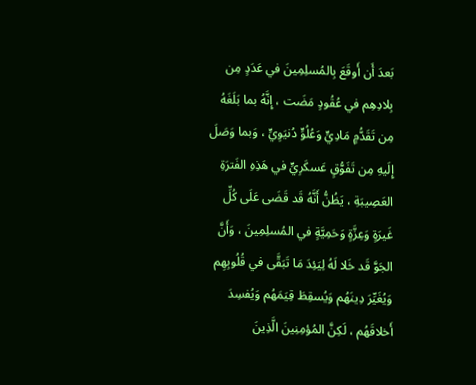بَعدَ أَن أَوقَعَ بِالمُسلِمِينَ في عَدَدٍ مِن بِلادِهِم في عُقُودٍ مَضَت ، إِنَّهُ بما بَلَغَهُ مِن تَقَدُّمٍ مَادِيٍّ وَعُلُوٍّ دُنيَوِيٍّ ، وَبما وَصَلَ إِلَيهِ مِن تَفَوُّقٍ عَسكَرِيٍّ في هَذِهِ الفَترَةِ العَصِيبَةِ ، يَظُنُّ أَنَّهُ قَد قَضَى عَلَى كُلِّ غَيرَةٍ وَعِزَّةٍ وَحَمِيَّةٍ في المُسلِمِينَ ، وَأَنَّ الجَوَّ قَد خَلا لَهُ لِيَئِدَ مَا تَبَقَّى في قُلُوبِهِم وَيُغَيِّرَ دِينَهُم وَيُسقِطَ قِيَمَهُم وَيُفسِدَ أَخلاقَهُم ، لَكِنَّ المُؤمِنِينَ الَّذِينَ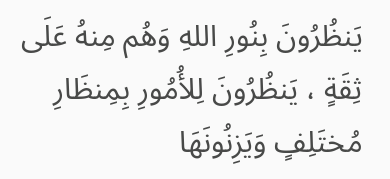يَنظُرُونَ بِنُورِ اللهِ وَهُم مِنهُ عَلَى ثِقَةٍ ، يَنظُرُونَ لِلأُمُورِ بِمِنظَارِ مُختَلِفٍ وَيَزِنُونَهَا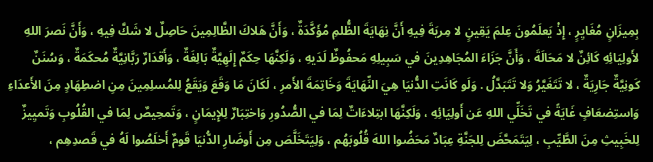بِمِيزَانٍ مُغَايِرٍ ، إِذْ يَعلَمُونَ عِلمَ يَقِينٍ لا مِريَةَ فِيهِ أَنَّ نِهَايَةَ الظُّلمِ مُؤَكَّدَةٌ ، وَأَنَّ هَلاكَ الظَّالِمِينَ حَاصِلٌ لا شَكَّ فِيهِ ، وَأَنَّ نَصرَ اللهِ لأَولِيَائِهِ كَائِنٌ لا مَحَالَةَ ، وَأَنَّ جَزَاءَ المُجَاهِدِينَ في سَبِيلِهِ مَحفُوظٌ لَدَيهِ ، وَلَكِنَّهَا حِكَمٌ إِلَهِيَّةٌ بَالِغَةٌ ، وَأَقدَارٌ رَبَّانِيَّةٌ مُحكَمَةٌ ، وَسُنَنٌ كَونِيَّةٌ جَارِيَةٌ ، لا تَتَغَيَّرُ وَلا تَتَبَدَّلُ . وَلَو كَانَتِ الدُّنيَا هِيَ النِّهَايَةَ وَخَاتِمَةَ الأَمرِ ، لَكَانَ مَا وَقَعَ وَيَقَعُ لِلمُسلِمِينَ مِنِ اضطِهَادٍ مِنَ الأَعدَاءِ وَاستِضعَافٍ غَايَةً في تَخَلِّي اللهِ عَن أَولِيَائِهِ ، وَلَكِنَّهَا ابتِلاءَاتٌ لِمَا في الصُّدُورِ وَاختِبَارٌ لِلإِيمَانٍ ، وَتَمحِيصٌ لِمَا في القُلُوبِ وَتَميِيزٌ لِلخَبِيثِ مِنَ الطَّيِّبِ ، لِيَتَمَحَّضَ لِلجَنَّةِ عِبَادٌ مَحَضُوا اللهَ قُلُوبَهُم ، وَلِيَتَخَلَّصَ مِن أَوضَارِ الدُّنيَا قَومٌ أَخلَصُوا لَهُ في قَصدِهِم ،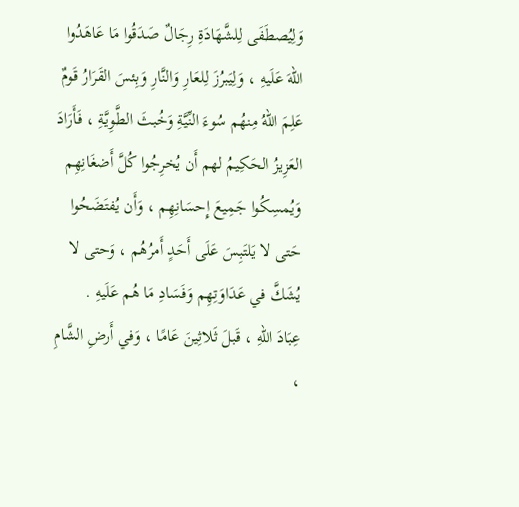وَلِيُصطَفَى لِلشَّهَادَةِ رِجَالٌ صَدَقُوا مَا عَاهَدُوا اللهَ عَلَيهِ ، وَلِيَبرُزَ لِلعَارِ وَالنَّارِ وَبِئسَ القَرَارُ قَومٌ عَلِمَ اللهُ مِنهُم سُوءَ النِّيَّةِ وَخُبثَ الطَّوِيَّةِ ، فَأَرَادَ العَزِيزُ الحَكِيمُ لهم أَن يُخرِجُوا كُلَّ أَضغَانِهِم وَيُمسِكُوا جَمِيعَ إِحسَانِهِم ، وَأَن يُفتَضَحُوا حَتى لا يَلتَبِسَ عَلَى أَحَدٍ أَمرُهُم ، وَحتى لا يُشَكَّ في عَدَاوَتِهِم وَفَسَادِ مَا هُم عَلَيهِ .
عِبَادَ اللهِ ، قَبلَ ثَلاثِينَ عَامًا ، وَفي أَرضِ الشَّامِ ،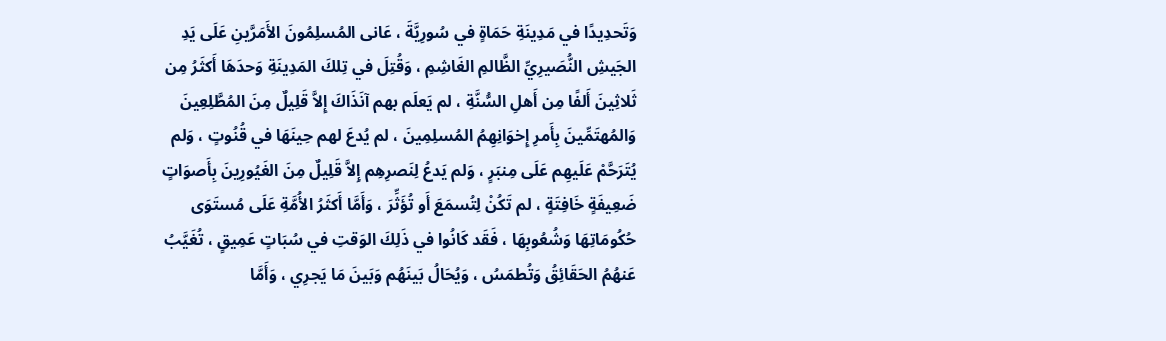وَتَحدِيدًا في مَدِينَةِ حَمَاةٍ في سُورِيَّةَ ، عَانى المُسلِمُونَ الأَمَرَّينِ عَلَى يَدِ الجَيشِ النُّصَيرِيِّ الظَّالمِ الغَاشِمِ ، وَقُتِلَ في تِلكَ المَدِينَةِ وَحدَهَا أَكثَرُ مِن ثَلاثِينَ أَلفًا مِن أَهلِ السُّنَّةِ ، لم يَعلَم بهم آنَذَاكَ إِلاَّ قَلِيلٌ مِنَ المُطَّلِعِينَ وَالمُهتَمِّينَ بِأَمرِ إِخوَانِهِمُ المُسلِمِينَ ، لم يُدعَ لهم حِينَهَا في قُنُوتٍ ، وَلم يُتَرَحَّمْ عَلَيهِم عَلَى مِنبَرٍ ، وَلم يَدعُ لِنَصرِهِم إِلاَّ قَلِيلٌ مِنَ الغَيُورِينَ بِأَصوَاتٍ ضَعِيفَةٍ خَافِتَةٍ ، لم تَكُنْ لِتُسمَعَ أَو تُؤَثِّرَ ، وَأَمَّا أَكثَرُ الأُمَّةِ عَلَى مُستَوَى حُكُومَاتِهَا وَشُعُوبِهَا ، فَقَد كَانُوا في ذَلِكَ الوَقتِ في سُبَاتٍ عَمِيقٍ ، تُغَيَّبُ عَنهُمُ الحَقَائِقُ وَتُطمَسُ ، وَيُحَالُ بَينَهُم وَبَينَ مَا يَجرِي ، وَأَمَّا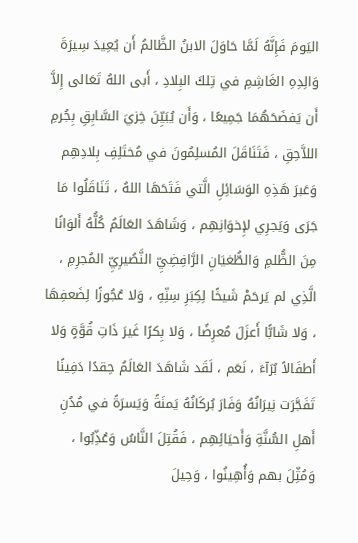اليَومَ فَإِنَّهُ لَمَّا حَاوَلَ الابنُ الظَّالمُ أَن يُعِيدَ سِيرَةَ وَالِدِهِ الغَاشِمِ في تِلكَ البِلادِ ، أَبى اللهُ تَعَالى إِلاَّ أَن يَفضَحَهُمَا جَمِيعًا ، وَأَن يُبَيِّنَ خِزيَ السَّابِقِ بِجُرمِ اللاَّحِقِ ، فَتَنَاقَلَ المُسلِمُونَ في مُختَلِفِ بِلادِهِم وَعَبرَ هَذِهِ الوَسَائِلِ الَّتي فَتَحَهَا اللهُ ، تَنَاقَلُوا مَا جَرَى وَيَجرِي لإِخوَانِهِم ، وَشَاهَدَ العَالَمُ كُلُّهُ أَلوَانًا مِنَ الظُّلمِ وَالطُّغيَانِ الرَّافِضِيِّ النَّصُيرِيِّ المُجرِمِ ، الَّذِي لم يَرحَمْ شَيخًا لِكِبَرِ سِنِّهِ ، وَلا عُجُوزًا لِضَعفِهَا ، وَلا شَابًّا أَعزَلَ مُعرِضًا ، وَلا بِكرًا غَيرَ ذَاتِ قُوَّةٍ وَلا أَطفَالاً بُرَآءَ ، نَعَم ، لَقَد شَاهَدَ العَالَمُ حِقدًا دَفِينًا تَفَجَّرَت نِيرَانُهُ وَفَارَ بُركَانُهُ يَمنَةً وَيَسرَةً في مُدُنِ أَهلِ السُّنَّةِ وَأَحيَائِهِم ، فَقُتِلَ النَّاسُ وَعُذِّبُوا ، وَمُثِّلَ بهم وَأُهِينُوا ، وَحِيلَ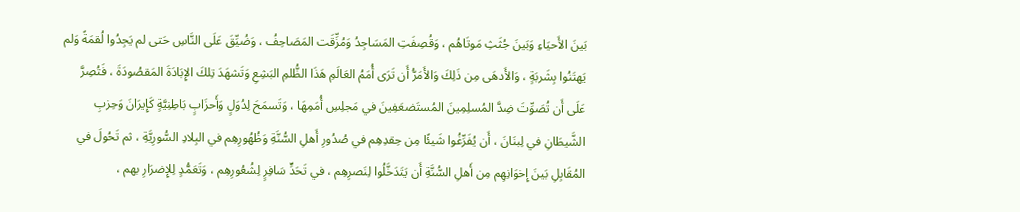بَينَ الأَحيَاءِ وَبَينَ جُثَثِ مَوتَاهُم ، وَقُصِفَتِ المَسَاجِدُ وَمُزِّقَت المَصَاحِفُ ، وَضُيِّقَ عَلَى النَّاسِ حَتى لم يَجِدُوا لُقمَةً وَلم يَهتَنُوا بِشَربَةٍ ، وَالأَدهَى مِن ذَلِكَ وَالأَمَرُّ أَن تَرَى أُمَمُ العَالَمِ هَذَا الظُّلمِ البَشِعِ وَتَشهَدَ تِلكَ الإِبَادَةَ المَقصُودَةَ ، فَتُصِرَّ عَلَى أَن تُصَوِّتَ ضِدَّ المُسلِمِينَ المُستَضعَفِينَ في مَجلِسِ أُمَمِهَا ، وَتَسمَحَ لِدُوَلٍ وَأَحزَابٍ بَاطِنِيَّةٍ كَإِيرَانَ وَحِزبِ الشَّيطَانِ في لِبنَانَ ، أَن يُفَرِّغُوا شَيئًا مِن حِقدِهِم في صُدُورِ أَهلِ السُّنَّةِ وَظُهُورِهِم في البِلادِ السُّورِيَّةِ ، ثم تَحُولَ في المُقَابِلِ بَينَ إِخوَانِهِم مِن أَهلِ السُّنَّةِ أَن يَتَدَخَّلُوا لِنَصرِهِم ، في تَحَدٍّ سَافِرٍ لِشُعُورِهِم ، وَتَعَمُّدٍ لِلإِضرَارِ بهم ،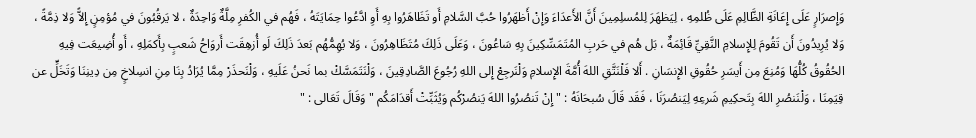وَإِصرَارٍ عَلَى إِعَانَةِ الظَّالِمِ عَلَى ظُلمِهِ ، لِيَظهَرَ لِلمُسلِمِينَ أَنَّ الأَعدَاءَ وَإِنْ أَظهَرُوا حُبَّ السَّلامِ أَو تَظَاهَرُوا بِهِ أَوِ ادَّعُوا حِمَايَتَهُ ، فَهُم في الكُفرِ مِلَّةٌ وَاحِدَةٌ ، لا يَرقُبُونَ في مُؤمِنٍ إِلاًّ وَلا ذِمَّةً ، وَلا يُرِيدُونَ أَن تَقُومَ لِلإِسلامِ النَّقِيِّ قَائِمَةٌ ، بَل هُم في حَربِ المُتَمَسِّكِينَ بِهِ سَاعُونَ ، وَعَلَى ذَلِكَ مُتَظَاهِرُونَ ، وَلا يُهِمُّهُم بَعدَ ذَلِكَ لَو أُزهِقَت أَروَاحُ شَعبٍ بِأَكمَلِهِ ، أَو أُضِيعَت فِيهِ الحُقُوقُ كُلُّهَا وَمُنِعَ مِن أَيسَرِ حُقُوقِ الإِنسَانِ . أَلا فَلْنَتَّقِ اللهَ أُمَّةَ الإِسلامِ وَلْنَرجِعْ إِلى اللهِ رُجُوعَ الصَّادِقِينَ ، وَلْنَتَمَسَّكْ بما نَحنُ عَلَيهِ ، وَلْنَحذَرْ مِمَّا يُرَادُ بِنَا مِنِ انسِلاخٍ مِن دِينِنَا وَتَخَلٍّ عن قِيَمِنَا ، وَلْنَنصُرِ اللهَ بِتَحكِيمِ شَرعِهِ لِيَنصُرَنَا ، فَقَد قَالَ سُبحَانَهُ : " إِنْ تَنصُرُوا اللهَ يَنصُرْكُم وَيُثَبِّتْ أَقدَامَكُم " وَقَالَ تَعَالى : "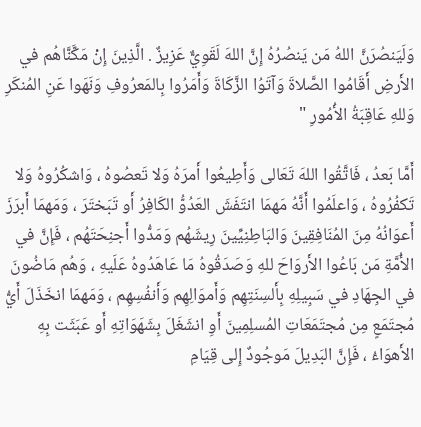وَلَيَنصُرَنَّ اللهُ مَن يَنصُرُهُ إِنَّ اللهَ لَقَوِيٌّ عَزِيزٌ . الَّذِينَ إِنْ مَكَّنَّاهُم في الأَرضِ أَقَامُوا الصَّلاةَ وَآتَوُا الزَّكَاةَ وَأَمَرُوا بِالمَعرُوفِ وَنَهَوا عَنِ المُنكَرِ وَللهِ عَاقِبَةُ الأُمُورِ "

أَمَّا بَعدُ ، فَاتَّقُوا اللهَ تَعَالى وَأَطِيعُوا أَمرَهُ وَلا تَعصُوهُ ، وَاشكُرُوهُ وَلا تَكفُرُوهُ ، وَاعلَمُوا أَنَّهُ مَهمَا انتَفَشَ العَدُوُّ الكَافِرُ أَو تَبَختَرَ ، وَمَهمَا أَبرَزَ أَعوَانُهُ مِنَ المُنَافِقِينَ وَالبَاطِنِيِّينَ رِيشَهُم وَمَدُّوا أَجنِحَتَهُم ، فَإِنَّ في الأُمَّةِ مَن بَاعُوا الأَروَاحَ للهِ وَصَدَقُوهُ مَا عَاهَدُوهُ عَلَيهِ ، وَهُم مَاضُونَ في الجِهَادِ في سَبِيلِهِ بِأَلسِنَتِهِم وَأَموَالِهِم وَأَنفُسِهِم ، وَمَهمَا انخَذَلَ أَيُّ مُجتَمَعٍ مِن مُجتَمَعَاتِ المُسلِمِينَ أَوِ انشَغَلَ بِشَهَوَاتِهِ أَو عَبَثَت بِهِ الأَهوَاءُ ، فَإِنَّ البَدِيلَ مَوجُودٌ إِلى قِيَامِ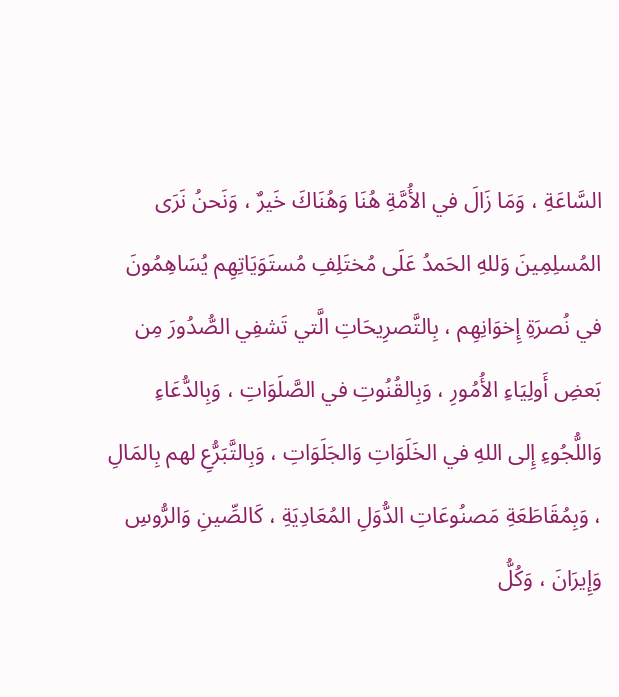السَّاعَةِ ، وَمَا زَالَ في الأُمَّةِ هُنَا وَهُنَاكَ خَيرٌ ، وَنَحنُ نَرَى المُسلِمِينَ وَللهِ الحَمدُ عَلَى مُختَلِفِ مُستَوَيَاتِهِم يُسَاهِمُونَ في نُصرَةِ إِخوَانِهِم ، بِالتَّصرِيحَاتِ الَّتي تَشفِي الصُّدُورَ مِن بَعضِ أَولِيَاءِ الأُمُورِ ، وَبِالقُنُوتِ في الصَّلَوَاتِ ، وَبِالدُّعَاءِ وَاللُّجُوءِ إِلى اللهِ في الخَلَوَاتِ وَالجَلَوَاتِ ، وَبِالتَّبَرُّعِ لهم بِالمَالِ ، وَبِمُقَاطَعَةِ مَصنُوعَاتِ الدُّوَلِ المُعَادِيَةِ ، كَالصِّينِ وَالرُّوسِ وَإِيرَانَ ، وَكُلُّ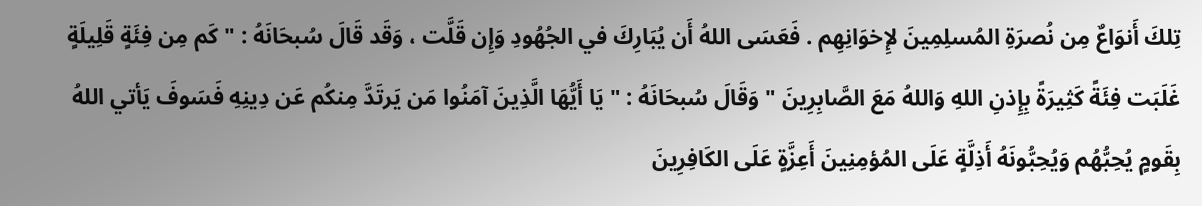تِلكَ أَنوَاعٌ مِن نُصرَةِ المُسلِمِينَ لإِخوَانِهِم . فَعَسَى اللهُ أَن يُبَارِكَ في الجُهُودِ وَإِن قَلَّت ، وَقَد قَالَ سُبحَانَهُ : " كَم مِن فِئَةٍ قَلِيلَةٍ غَلَبَت فِئَةً كَثِيرَةً بِإِذنِ اللهِ وَاللهُ مَعَ الصَّابِرِينَ " وَقَالَ سُبحَانَهُ : " يَا أَيُّهَا الَّذِينَ آمَنُوا مَن يَرتَدَّ مِنكُم عَن دِينِهِ فَسَوفَ يَأتي اللهُ بِقَومٍ يُحِبُّهُم وَيُحِبُّونَهُ أَذِلَّةٍ عَلَى المُؤمِنِينَ أَعِزَّةٍ عَلَى الكَافِرِينَ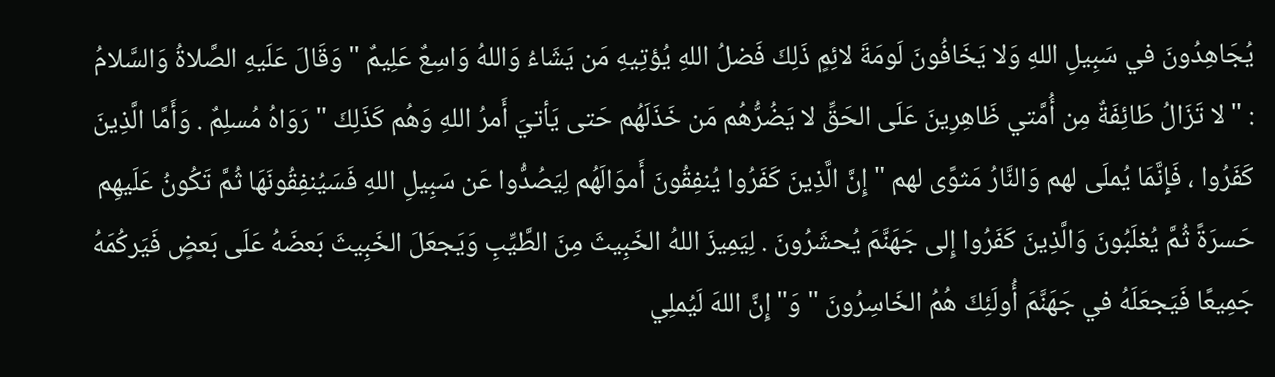يُجَاهِدُونَ في سَبِيلِ اللهِ وَلا يَخَافُونَ لَومَةَ لائِمٍ ذَلِكَ فَضلُ اللهِ يُؤتِيهِ مَن يَشَاءُ وَاللهُ وَاسِعٌ عَلِيمٌ " وَقَالَ عَلَيهِ الصَّلاةُ وَالسَّلامُ : " لا تَزَالُ طَائِفَةٌ مِن أُمَّتي ظَاهِرِينَ عَلَى الحَقِّ لا يَضُرُّهُم مَن خَذَلَهُم حَتى يَأتيَ أَمرُ اللهِ وَهُم كَذَلِكَ " رَوَاهُ مُسلِمٌ . وَأَمَّا الَّذِينَ كَفَرُوا ، فَإِنَّمَا يُملَى لهم وَالنَّارُ مَثوًى لهم " إِنَّ الَّذِينَ كَفَرُوا يُنفِقُونَ أَموَالَهُم لِيَصُدُّوا عَن سَبِيلِ اللهِ فَسَيُنفِقُونَهَا ثُمَّ تَكُونُ عَلَيهِم حَسرَةً ثُمَّ يُغلَبُونَ وَالَّذِينَ كَفَرُوا إِلى جَهَنَّمَ يُحشَرُونَ . لِيَمِيزَ اللهُ الخَبِيثَ مِنَ الطَّيِّبِ وَيَجعَلَ الخَبِيثَ بَعضَهُ عَلَى بَعضٍ فَيَركُمَهُ جَمِيعًا فَيَجعَلَهُ في جَهَنَّمَ أُولَئِكَ هُمُ الخَاسِرُونَ " وَ" إِنَّ اللهَ لَيُملِي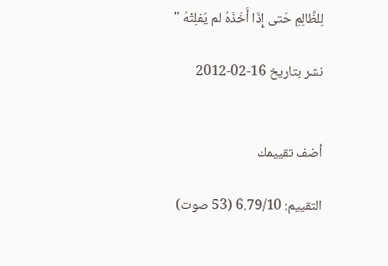لِلظَّالِمِ حَتى إِذَا أَخَذَهُ لم يُفلِتْهُ "

نشر بتاريخ 16-02-2012


أضف تقييمك

التقييم: 6.79/10 (53 صوت)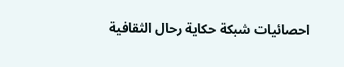احصائيات شبكة حكاية رحال الثقافية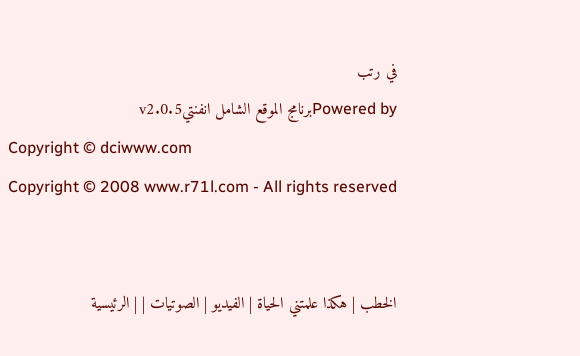في رتب
Powered byبرنامج الموقع الشامل انفنتيv2.0.5
Copyright © dciwww.com
Copyright © 2008 www.r71l.com - All rights reserved


الخطب | هكذا علمتني الحياة | الفيديو | الصوتيات | | الرئيسية